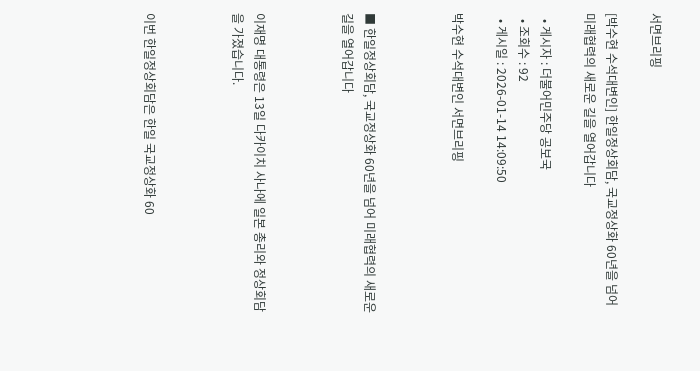서면브리핑

[박수현 수석대변인] 한일정상회담, 국교정상화 60년을 넘어 미래협력의 새로운 길을 열어갑니다

  • 게시자 : 더불어민주당 공보국
  • 조회수 : 92
  • 게시일 : 2026-01-14 14:09:50

박수현 수석대변인 서면브리핑



■ 한일정상회담, 국교정상화 60년을 넘어 미래협력의 새로운 길을 열어갑니다



이재명 대통령은 13일 다카이치 사나에 일본 총리와 정상회담을 가졌습니다.



이번 한일정상회담은 한일 국교정상화 60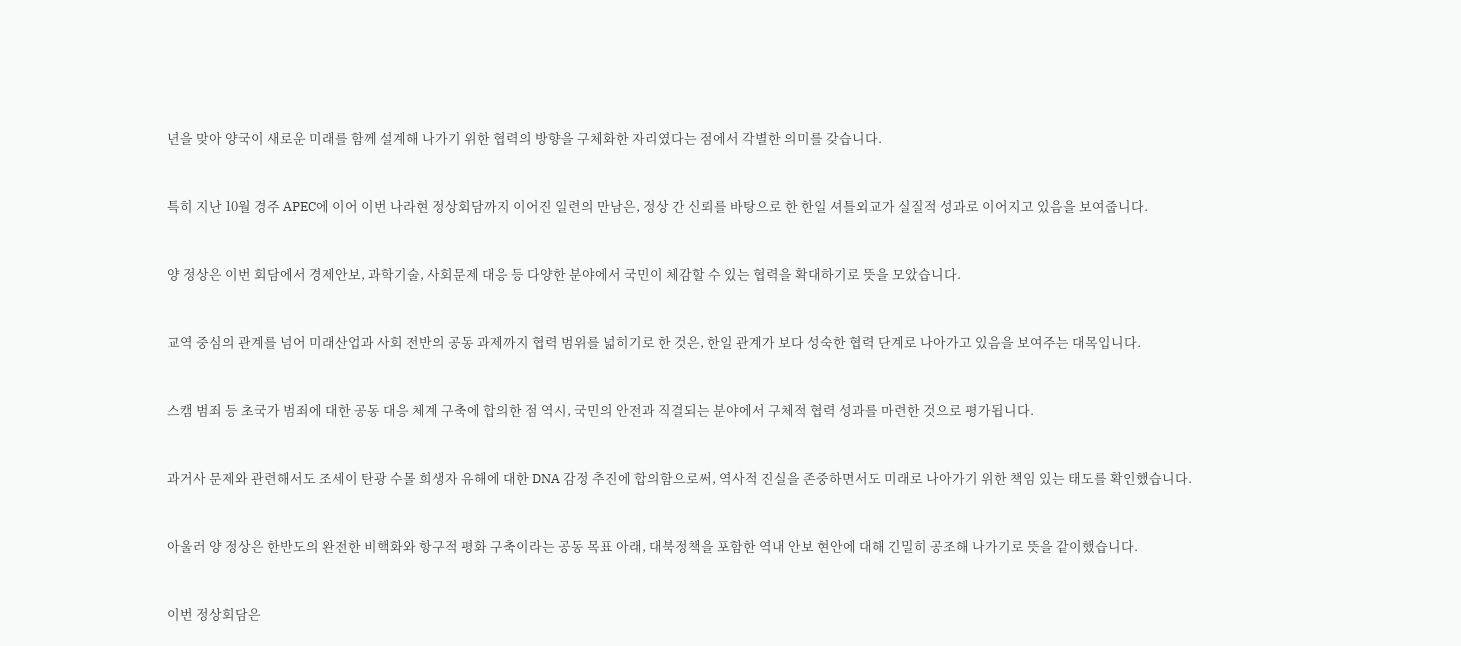년을 맞아 양국이 새로운 미래를 함께 설계해 나가기 위한 협력의 방향을 구체화한 자리였다는 점에서 각별한 의미를 갖습니다.



특히 지난 10월 경주 APEC에 이어 이번 나라현 정상회담까지 이어진 일련의 만남은, 정상 간 신뢰를 바탕으로 한 한일 셔틀외교가 실질적 성과로 이어지고 있음을 보여줍니다.



양 정상은 이번 회담에서 경제안보, 과학기술, 사회문제 대응 등 다양한 분야에서 국민이 체감할 수 있는 협력을 확대하기로 뜻을 모았습니다.



교역 중심의 관계를 넘어 미래산업과 사회 전반의 공동 과제까지 협력 범위를 넓히기로 한 것은, 한일 관계가 보다 성숙한 협력 단계로 나아가고 있음을 보여주는 대목입니다.



스캠 범죄 등 초국가 범죄에 대한 공동 대응 체계 구축에 합의한 점 역시, 국민의 안전과 직결되는 분야에서 구체적 협력 성과를 마련한 것으로 평가됩니다.



과거사 문제와 관련해서도 조세이 탄광 수몰 희생자 유해에 대한 DNA 감정 추진에 합의함으로써, 역사적 진실을 존중하면서도 미래로 나아가기 위한 책임 있는 태도를 확인했습니다.



아울러 양 정상은 한반도의 완전한 비핵화와 항구적 평화 구축이라는 공동 목표 아래, 대북정책을 포함한 역내 안보 현안에 대해 긴밀히 공조해 나가기로 뜻을 같이했습니다.



이번 정상회담은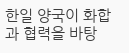한일 양국이 화합과 협력을 바탕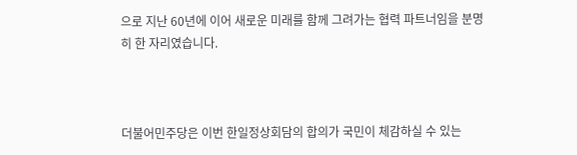으로 지난 60년에 이어 새로운 미래를 함께 그려가는 협력 파트너임을 분명히 한 자리였습니다.



더불어민주당은 이번 한일정상회담의 합의가 국민이 체감하실 수 있는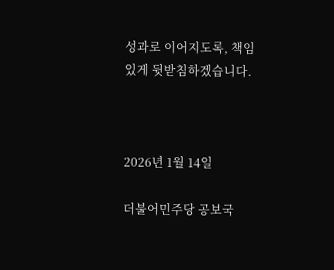성과로 이어지도록, 책임 있게 뒷받침하겠습니다.



2026년 1월 14일

더불어민주당 공보국